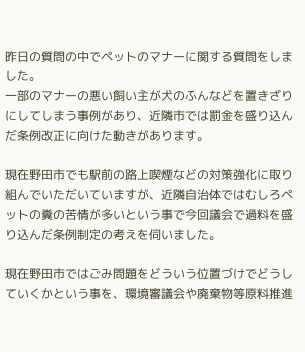昨日の質問の中でペットのマナーに関する質問をしました。
一部のマナーの悪い飼い主が犬のふんなどを置きざりにしてしまう事例があり、近隣市では罰金を盛り込んだ条例改正に向けた動きがあります。

現在野田市でも駅前の路上喫煙などの対策強化に取り組んでいただいていますが、近隣自治体ではむしろペットの糞の苦情が多いという事で今回議会で過料を盛り込んだ条例制定の考えを伺いました。

現在野田市ではごみ問題をどういう位置づけでどうしていくかという事を、環境審議会や廃棄物等原料推進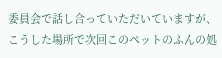委員会で話し合っていただいていますが、こうした場所で次回このペットのふんの処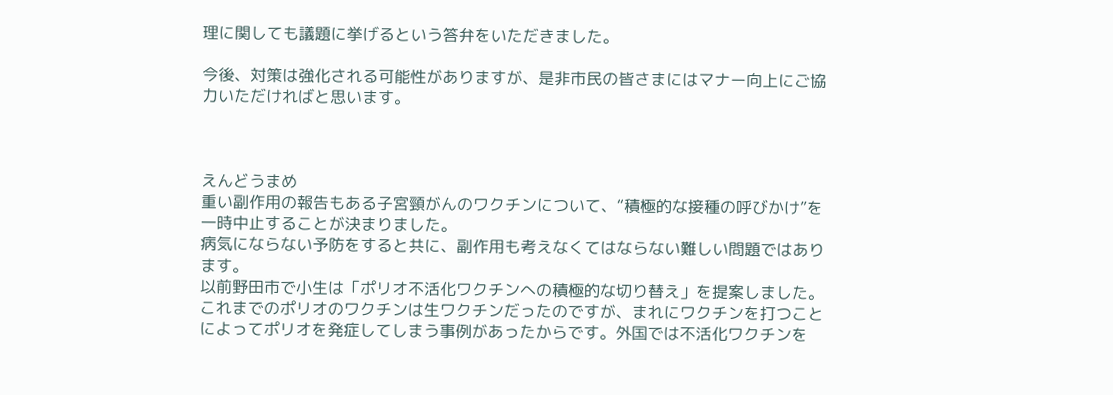理に関しても議題に挙げるという答弁をいただきました。

今後、対策は強化される可能性がありますが、是非市民の皆さまにはマナー向上にご協力いただければと思います。



えんどうまめ
重い副作用の報告もある子宮頸がんのワクチンについて、“積極的な接種の呼びかけ”を一時中止することが決まりました。
病気にならない予防をすると共に、副作用も考えなくてはならない難しい問題ではあります。
以前野田市で小生は「ポリオ不活化ワクチンへの積極的な切り替え」を提案しました。これまでのポリオのワクチンは生ワクチンだったのですが、まれにワクチンを打つことによってポリオを発症してしまう事例があったからです。外国では不活化ワクチンを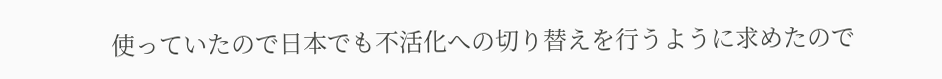使っていたので日本でも不活化への切り替えを行うように求めたので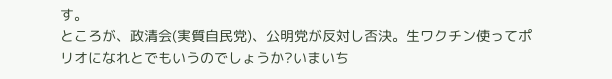す。
ところが、政清会(実質自民党)、公明党が反対し否決。生ワクチン使ってポリオになれとでもいうのでしょうか?いまいち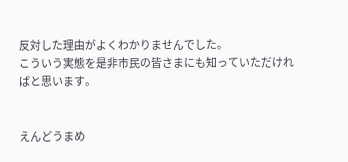反対した理由がよくわかりませんでした。
こういう実態を是非市民の皆さまにも知っていただければと思います。


えんどうまめ